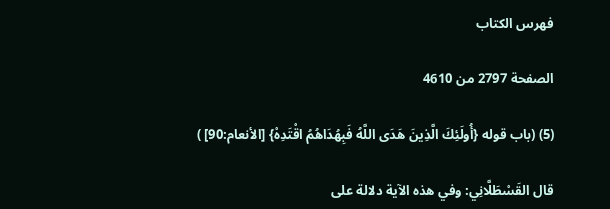فهرس الكتاب

الصفحة 2797 من 4610

(5) (باب قوله {أُولَئِكَ الَّذِينَ هَدَى اللَّهُ فَبِهُدَاهُمُ اقْتَدِهْ} [الأنعام:90] )

قال القَسْطَلَّانِي: وفي هذه الآية دلالة على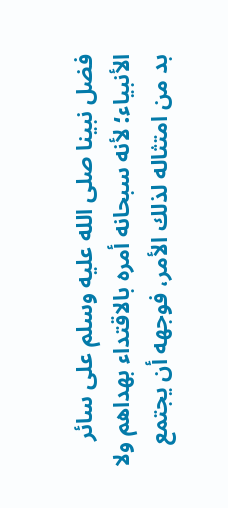فضل نبينا صلى الله عليه وسلم على سائر الأنبياء؛ لأنه سبحانه أمره بالاقتداء بهداهم ولا بد من امتثاله لذلك الأمر، فوجهه أن يجتمع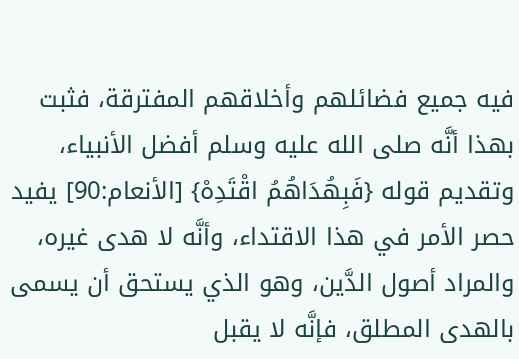فيه جميع فضائلهم وأخلاقهم المفترقة، فثبت بهذا أنَّه صلى الله عليه وسلم أفضل الأنبياء، وتقديم قوله {فَبِهُدَاهُمُ اقْتَدِهْ} [الأنعام:90] يفيد حصر الأمر في هذا الاقتداء، وأنَّه لا هدى غيره، والمراد أصول الدَّين، وهو الذي يستحق أن يسمى بالهدى المطلق، فإنَّه لا يقبل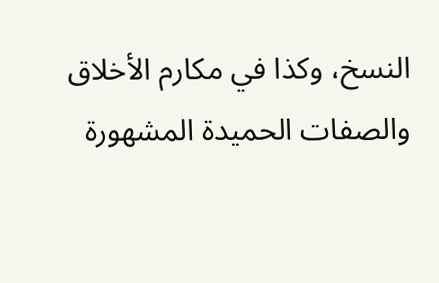النسخ، وكذا في مكارم الأخلاق والصفات الحميدة المشهورة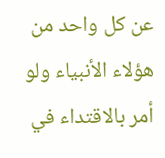عن كل واحد من هؤلاء الأنبياء ولو أمر بالاقتداء في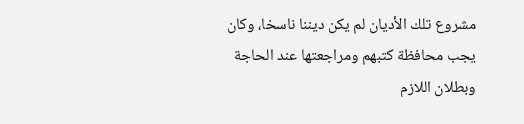مشروع تلك الأديان لم يكن ديننا ناسخا، وكان يجب محافظة كتبهم ومراجعتها عند الحاجة وبطلان اللازم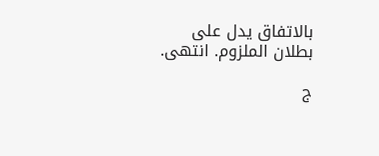بالاتفاق يدل على بطلان الملزوم. انتهى.

ج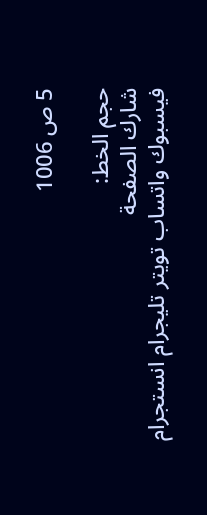5 ص 1006

حجم الخط:
شارك الصفحة
فيسبوك واتساب تويتر تليجرام انستجرام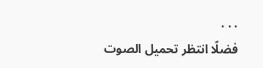. . .
فضلًا انتظر تحميل الصوت